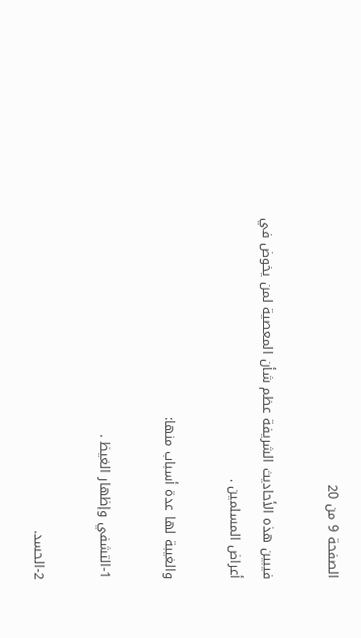الصفحة 9 من 20

فيبين هذه الأحاديث الشريفة عظم شأن المعصية لمن يخوض في أعراض المسلمين .

والغيبة لها عدة أسباب منها:

1-التشفي وإظهار الغيظ .

2-الحسد.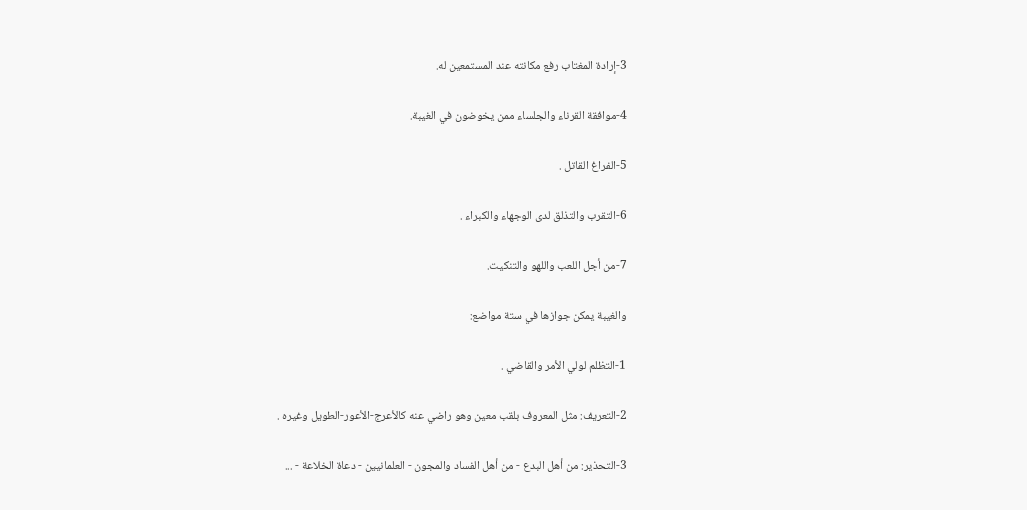3-إرادة المغتاب رفع مكانته عند المستمعين له.

4-موافقة القرناء والجلساء ممن يخوضون في الغيبة.

5-الفراغ القاتل .

6-التقرب والتذلق لدى الوجهاء والكبراء .

7-من أجل اللعب واللهو والتنكيت.

والغيبة يمكن جوازها في ستة مواضع:

1-التظلم لولي الأمر والقاضي .

2-التعريف: مثل المعروف بلقب معين وهو راضي عنه كالأعرج-الأعور-الطويل وغيره .

3-التحذير: من أهل البدع - من أهل الفساد والمجون - العلمانيين - دعاة الخلاعة - ...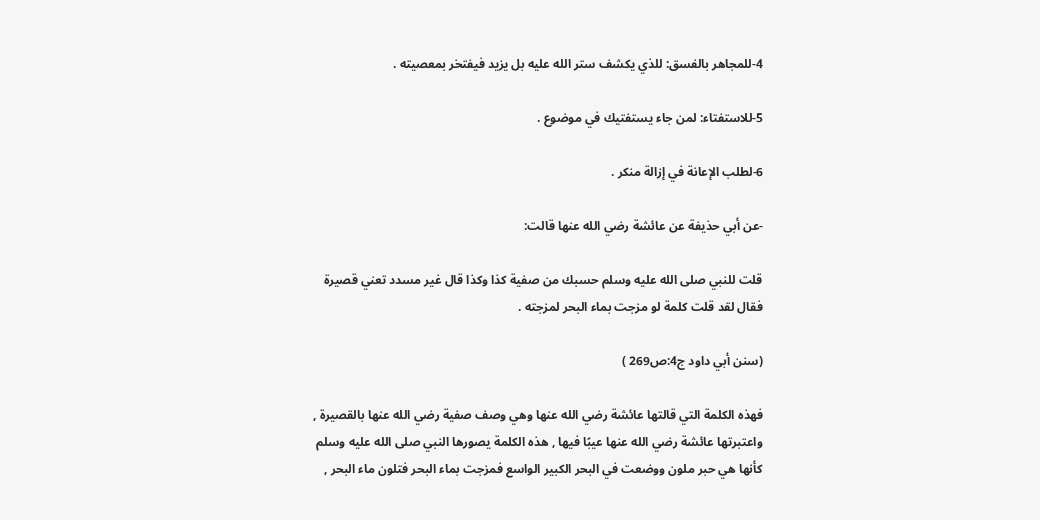4-للمجاهر بالفسق: للذي يكشف ستر الله عليه بل يزيد فيفتخر بمعصيته .

5-للاستفتاء: لمن جاء يستفتيك في موضوع .

6-لطلب الإعانة في إزالة منكر .

-عن أبي حذيفة عن عائشة رضي الله عنها قالت:

قلت للنبي صلى الله عليه وسلم حسبك من صفية كذا وكذا قال غير مسدد تعني قصيرة فقال لقد قلت كلمة لو مزجت بماء البحر لمزجته .

(سنن أبي داود ج4:ص269 )

فهذه الكلمة التي قالتها عائشة رضي الله عنها وهي وصف صفية رضي الله عنها بالقصيرة , واعتبرتها عائشة رضي الله عنها عيبًا فيها , هذه الكلمة يصورها النبي صلى الله عليه وسلم كأنها هي حبر ملون ووضعت في البحر الكبير الواسع فمزجت بماء البحر فتلون ماء البحر ,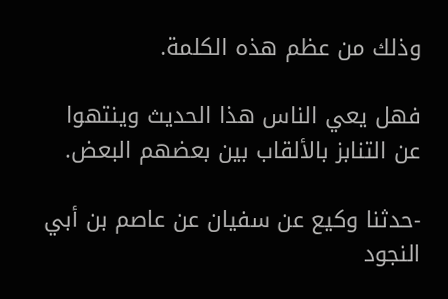وذلك من عظم هذه الكلمة.

فهل يعي الناس هذا الحديث وينتهوا عن التنابز بالألقاب بين بعضهم البعض.

-حدثنا وكيع عن سفيان عن عاصم بن أبي النجود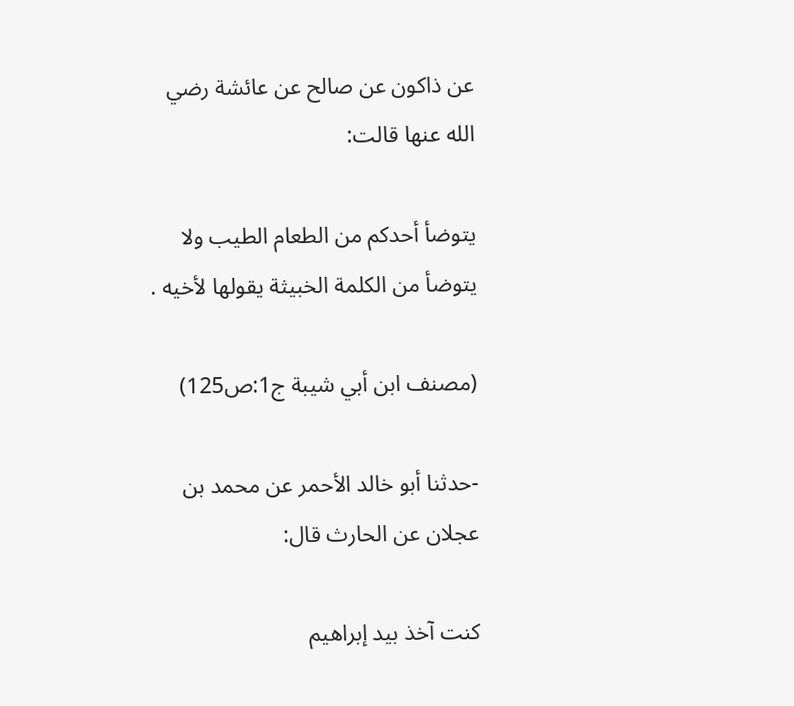عن ذاكون عن صالح عن عائشة رضي الله عنها قالت:

يتوضأ أحدكم من الطعام الطيب ولا يتوضأ من الكلمة الخبيثة يقولها لأخيه .

(مصنف ابن أبي شيبة ج1:ص125)

-حدثنا أبو خالد الأحمر عن محمد بن عجلان عن الحارث قال:

كنت آخذ بيد إبراهيم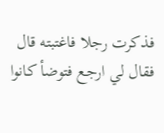فذكرت رجلا فاغتبته قال فقال لي ارجع فتوضأ كانوا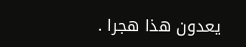يعدون هذا هجرا .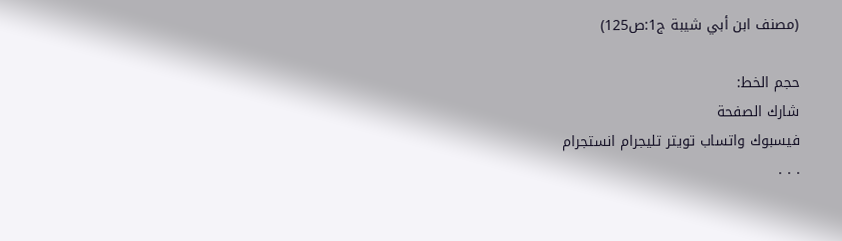(مصنف ابن أبي شيبة ج1:ص125)

حجم الخط:
شارك الصفحة
فيسبوك واتساب تويتر تليجرام انستجرام
. . .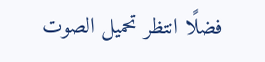فضلًا انتظر تحميل الصوت